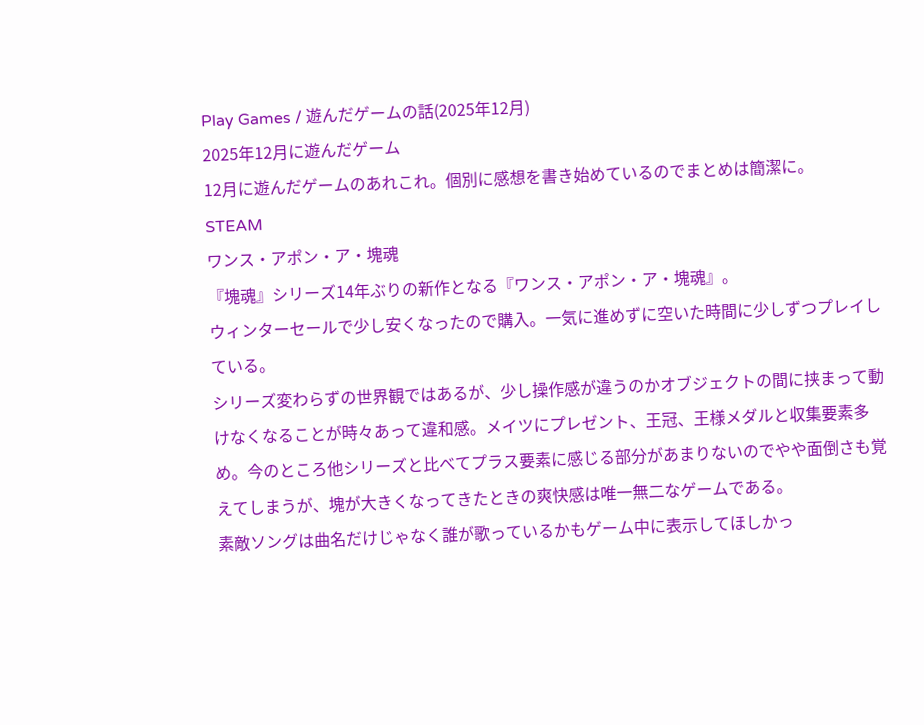Play Games / 遊んだゲームの話(2025年12月)
2025年12月に遊んだゲーム
12月に遊んだゲームのあれこれ。個別に感想を書き始めているのでまとめは簡潔に。
STEAM
ワンス・アポン・ア・塊魂
『塊魂』シリーズ14年ぶりの新作となる『ワンス・アポン・ア・塊魂』。
ウィンターセールで少し安くなったので購入。一気に進めずに空いた時間に少しずつプレイしている。
シリーズ変わらずの世界観ではあるが、少し操作感が違うのかオブジェクトの間に挟まって動けなくなることが時々あって違和感。メイツにプレゼント、王冠、王様メダルと収集要素多め。今のところ他シリーズと比べてプラス要素に感じる部分があまりないのでやや面倒さも覚えてしまうが、塊が大きくなってきたときの爽快感は唯一無二なゲームである。
素敵ソングは曲名だけじゃなく誰が歌っているかもゲーム中に表示してほしかっ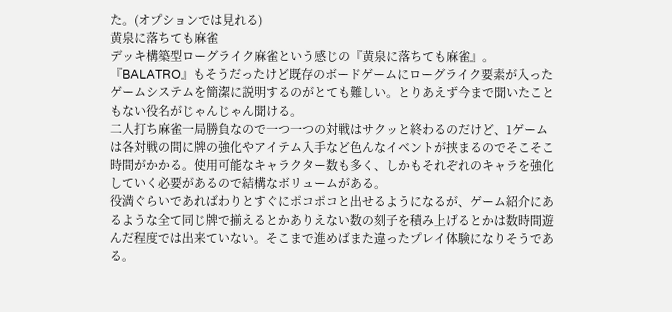た。(オプションでは見れる)
黄泉に落ちても麻雀
デッキ構築型ローグライク麻雀という感じの『黄泉に落ちても麻雀』。
『BALATRO』もそうだったけど既存のボードゲームにローグライク要素が入ったゲームシステムを簡潔に説明するのがとても難しい。とりあえず今まで聞いたこともない役名がじゃんじゃん聞ける。
二人打ち麻雀一局勝負なので一つ一つの対戦はサクッと終わるのだけど、1ゲームは各対戦の間に牌の強化やアイテム入手など色んなイベントが挟まるのでそこそこ時間がかかる。使用可能なキャラクター数も多く、しかもそれぞれのキャラを強化していく必要があるので結構なボリュームがある。
役満ぐらいであればわりとすぐにポコポコと出せるようになるが、ゲーム紹介にあるような全て同じ牌で揃えるとかありえない数の刻子を積み上げるとかは数時間遊んだ程度では出来ていない。そこまで進めばまた違ったプレイ体験になりそうである。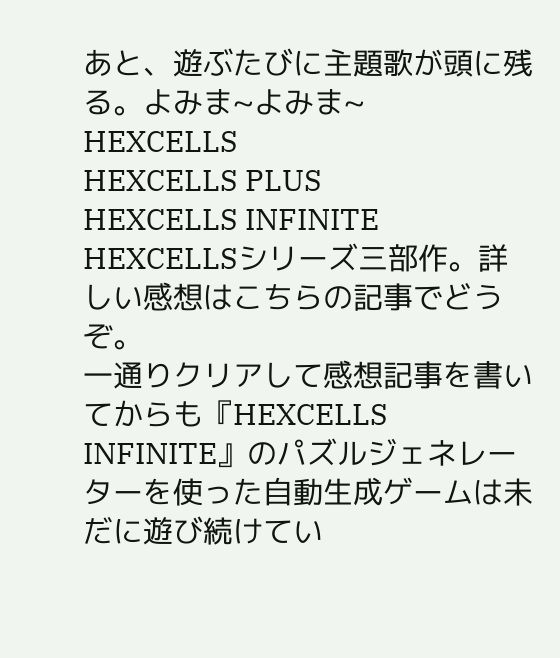あと、遊ぶたびに主題歌が頭に残る。よみま~よみま~
HEXCELLS
HEXCELLS PLUS
HEXCELLS INFINITE
HEXCELLSシリーズ三部作。詳しい感想はこちらの記事でどうぞ。
一通りクリアして感想記事を書いてからも『HEXCELLS INFINITE』のパズルジェネレーターを使った自動生成ゲームは未だに遊び続けてい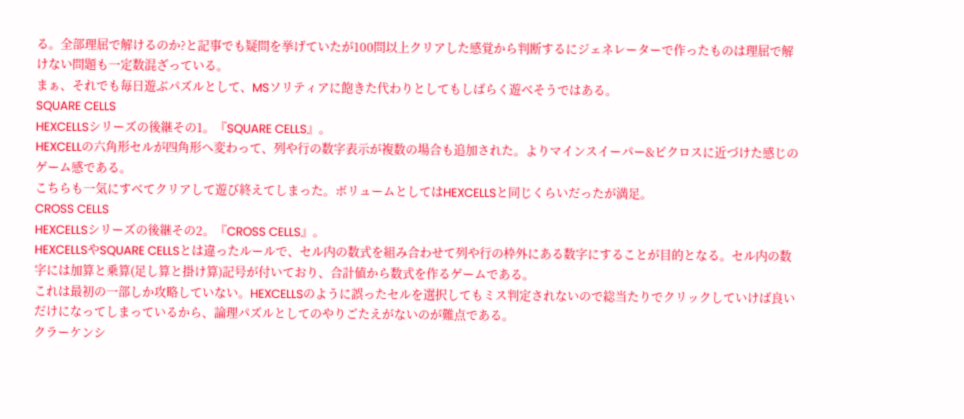る。全部理屈で解けるのか?と記事でも疑問を挙げていたが100問以上クリアした感覚から判断するにジェネレーターで作ったものは理屈で解けない問題も一定数混ざっている。
まぁ、それでも毎日遊ぶパズルとして、MSソリティアに飽きた代わりとしてもしばらく遊べそうではある。
SQUARE CELLS
HEXCELLSシリーズの後継その1。『SQUARE CELLS』。
HEXCELLの六角形セルが四角形へ変わって、列や行の数字表示が複数の場合も追加された。よりマインスイーパー&ピクロスに近づけた感じのゲーム感である。
こちらも一気にすべてクリアして遊び終えてしまった。ボリュームとしてはHEXCELLSと同じくらいだったが満足。
CROSS CELLS
HEXCELLSシリーズの後継その2。『CROSS CELLS』。
HEXCELLSやSQUARE CELLSとは違ったルールで、セル内の数式を組み合わせて列や行の枠外にある数字にすることが目的となる。セル内の数字には加算と乗算(足し算と掛け算)記号が付いており、合計値から数式を作るゲームである。
これは最初の一部しか攻略していない。HEXCELLSのように誤ったセルを選択してもミス判定されないので総当たりでクリックしていけば良いだけになってしまっているから、論理パズルとしてのやりごたえがないのが難点である。
クラーケンシ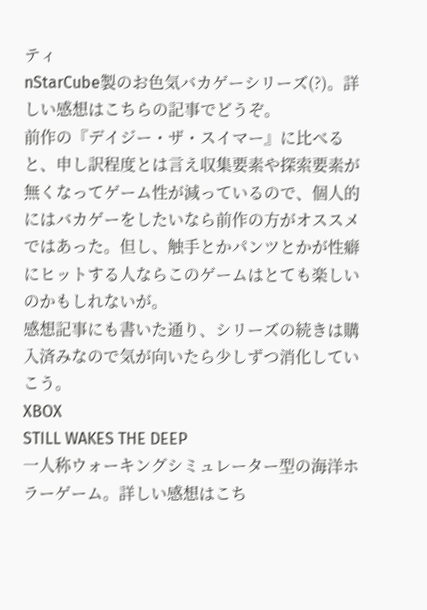ティ
nStarCube製のお色気バカゲーシリーズ(?)。詳しい感想はこちらの記事でどうぞ。
前作の『デイジー・ザ・スイマー』に比べると、申し訳程度とは言え収集要素や探索要素が無くなってゲーム性が減っているので、個人的にはバカゲーをしたいなら前作の方がオススメではあった。但し、触手とかパンツとかが性癖にヒットする人ならこのゲームはとても楽しいのかもしれないが。
感想記事にも書いた通り、シリーズの続きは購入済みなので気が向いたら少しずつ消化していこう。
XBOX
STILL WAKES THE DEEP
一人称ウォーキングシミュレーター型の海洋ホラーゲーム。詳しい感想はこち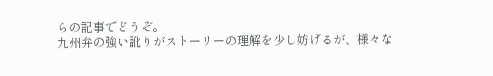らの記事でどうぞ。
九州弁の強い訛りがストーリーの理解を少し妨げるが、様々な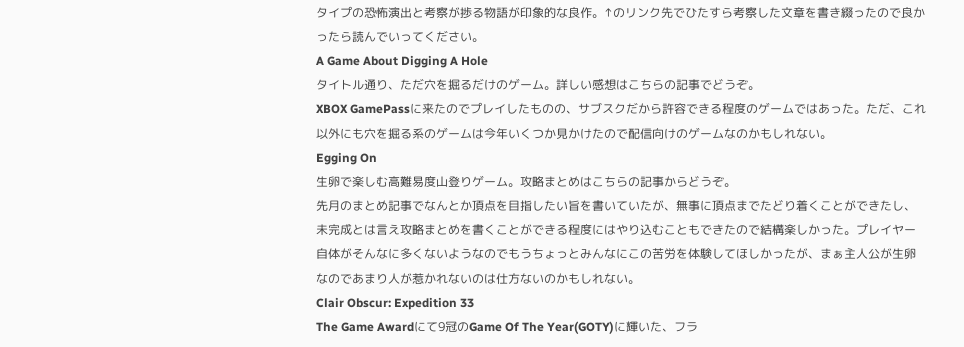タイプの恐怖演出と考察が捗る物語が印象的な良作。↑のリンク先でひたすら考察した文章を書き綴ったので良かったら読んでいってください。
A Game About Digging A Hole
タイトル通り、ただ穴を掘るだけのゲーム。詳しい感想はこちらの記事でどうぞ。
XBOX GamePassに来たのでプレイしたものの、サブスクだから許容できる程度のゲームではあった。ただ、これ以外にも穴を掘る系のゲームは今年いくつか見かけたので配信向けのゲームなのかもしれない。
Egging On
生卵で楽しむ高難易度山登りゲーム。攻略まとめはこちらの記事からどうぞ。
先月のまとめ記事でなんとか頂点を目指したい旨を書いていたが、無事に頂点までたどり着くことができたし、未完成とは言え攻略まとめを書くことができる程度にはやり込むこともできたので結構楽しかった。プレイヤー自体がそんなに多くないようなのでもうちょっとみんなにこの苦労を体験してほしかったが、まぁ主人公が生卵なのであまり人が惹かれないのは仕方ないのかもしれない。
Clair Obscur: Expedition 33
The Game Awardにて9冠のGame Of The Year(GOTY)に輝いた、フラ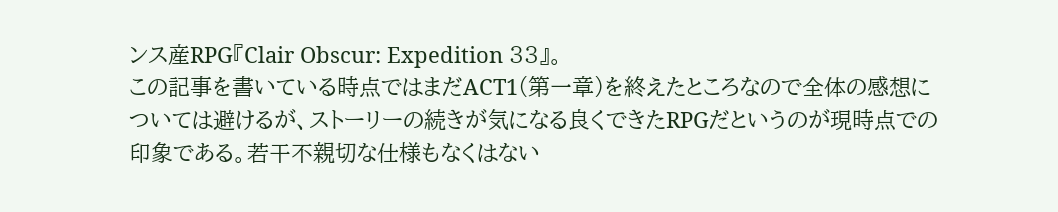ンス産RPG『Clair Obscur: Expedition 33』。
この記事を書いている時点ではまだACT1(第一章)を終えたところなので全体の感想については避けるが、ストーリーの続きが気になる良くできたRPGだというのが現時点での印象である。若干不親切な仕様もなくはない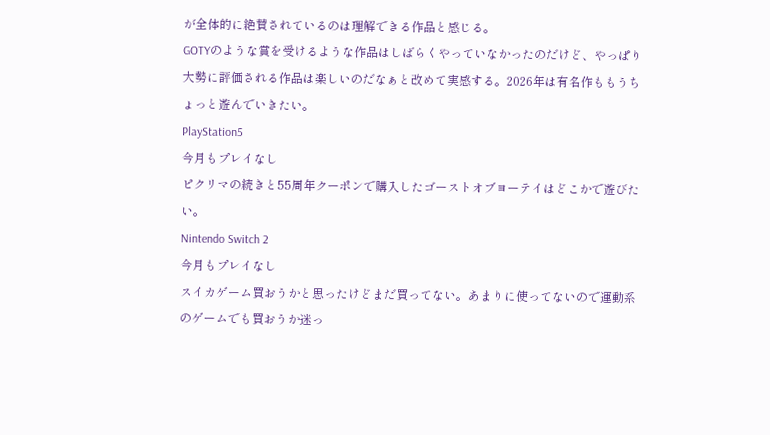が全体的に絶賛されているのは理解できる作品と感じる。
GOTYのような賞を受けるような作品はしばらくやっていなかったのだけど、やっぱり大勢に評価される作品は楽しいのだなぁと改めて実感する。2026年は有名作ももうちょっと遊んでいきたい。
PlayStation5
今月もプレイなし
ピクリマの続きと55周年クーポンで購入したゴーストオブヨーテイはどこかで遊びたい。
Nintendo Switch 2
今月もプレイなし
スイカゲーム買おうかと思ったけどまだ買ってない。あまりに使ってないので運動系のゲームでも買おうか迷っ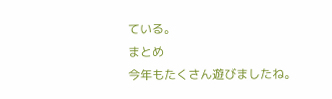ている。
まとめ
今年もたくさん遊びましたね。